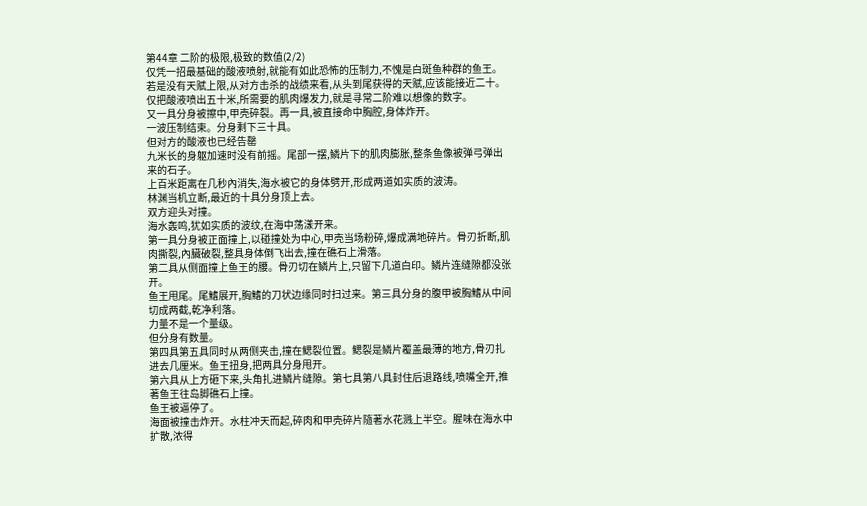第44章 二阶的极限,极致的数值(2/2)
仅凭一招最基础的酸液喷射,就能有如此恐怖的压制力,不愧是白斑鱼种群的鱼王。
若是没有天赋上限,从对方击杀的战绩来看,从头到尾获得的天赋,应该能接近二十。
仅把酸液喷出五十米,所需要的肌肉爆发力,就是寻常二阶难以想像的数字。
又一具分身被擦中,甲壳碎裂。再一具,被直接命中胸腔,身体炸开。
一波压制结束。分身剩下三十具。
但对方的酸液也已经告罄
九米长的身躯加速时没有前摇。尾部一摆,鳞片下的肌肉膨胀,整条鱼像被弹弓弹出来的石子。
上百米距离在几秒內消失,海水被它的身体劈开,形成两道如实质的波涛。
林渊当机立断,最近的十具分身顶上去。
双方迎头对撞。
海水轰鸣,犹如实质的波纹,在海中荡漾开来。
第一具分身被正面撞上,以碰撞处为中心,甲壳当场粉碎,爆成满地碎片。骨刃折断,肌肉撕裂,內臟破裂,整具身体倒飞出去,撞在礁石上滑落。
第二具从侧面撞上鱼王的腰。骨刃切在鳞片上,只留下几道白印。鳞片连缝隙都没张开。
鱼王甩尾。尾鰭展开,胸鰭的刀状边缘同时扫过来。第三具分身的腹甲被胸鰭从中间切成两截,乾净利落。
力量不是一个量级。
但分身有数量。
第四具第五具同时从两侧夹击,撞在鳃裂位置。鳃裂是鳞片覆盖最薄的地方,骨刃扎进去几厘米。鱼王扭身,把两具分身甩开。
第六具从上方砸下来,头角扎进鳞片缝隙。第七具第八具封住后退路线,喷嘴全开,推著鱼王往岛脚礁石上撞。
鱼王被逼停了。
海面被撞击炸开。水柱冲天而起,碎肉和甲壳碎片隨著水花溅上半空。腥味在海水中扩散,浓得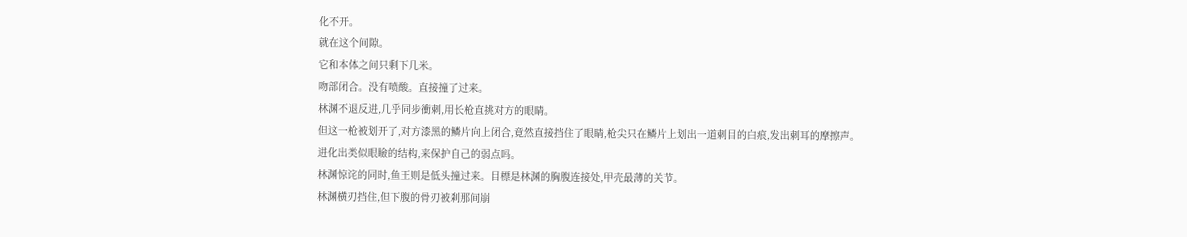化不开。
就在这个间隙。
它和本体之间只剩下几米。
吻部闭合。没有喷酸。直接撞了过来。
林渊不退反进,几乎同步衝刺,用长枪直挑对方的眼睛。
但这一枪被划开了,对方漆黑的鳞片向上闭合,竟然直接挡住了眼睛,枪尖只在鳞片上划出一道刺目的白痕,发出刺耳的摩擦声。
进化出类似眼瞼的结构,来保护自己的弱点吗。
林渊惊诧的同时,鱼王则是低头撞过来。目標是林渊的胸腹连接处,甲壳最薄的关节。
林渊横刃挡住,但下腹的骨刃被剎那间崩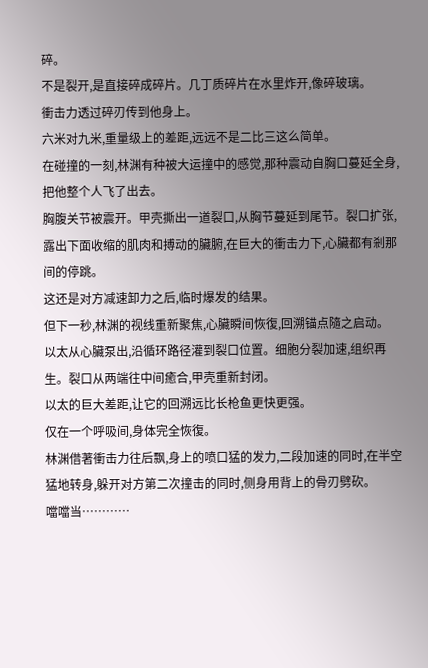碎。
不是裂开,是直接碎成碎片。几丁质碎片在水里炸开,像碎玻璃。
衝击力透过碎刃传到他身上。
六米对九米,重量级上的差距,远远不是二比三这么简单。
在碰撞的一刻,林渊有种被大运撞中的感觉,那种震动自胸口蔓延全身,把他整个人飞了出去。
胸腹关节被震开。甲壳撕出一道裂口,从胸节蔓延到尾节。裂口扩张,露出下面收缩的肌肉和搏动的臟腑,在巨大的衝击力下,心臟都有剎那间的停跳。
这还是对方减速卸力之后,临时爆发的结果。
但下一秒,林渊的视线重新聚焦,心臟瞬间恢復,回溯锚点隨之启动。
以太从心臟泵出,沿循环路径灌到裂口位置。细胞分裂加速,组织再生。裂口从两端往中间癒合,甲壳重新封闭。
以太的巨大差距,让它的回溯远比长枪鱼更快更强。
仅在一个呼吸间,身体完全恢復。
林渊借著衝击力往后飘,身上的喷口猛的发力,二段加速的同时,在半空猛地转身,躲开对方第二次撞击的同时,侧身用背上的骨刃劈砍。
噹噹当…………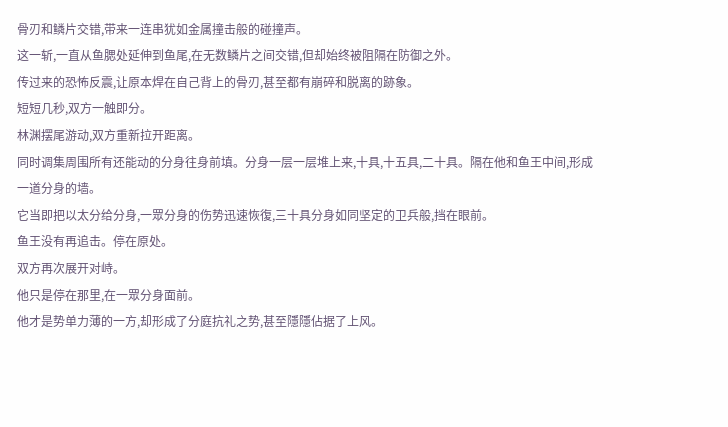骨刃和鳞片交错,带来一连串犹如金属撞击般的碰撞声。
这一斩,一直从鱼腮处延伸到鱼尾,在无数鳞片之间交错,但却始终被阻隔在防御之外。
传过来的恐怖反震,让原本焊在自己背上的骨刃,甚至都有崩碎和脱离的跡象。
短短几秒,双方一触即分。
林渊摆尾游动,双方重新拉开距离。
同时调集周围所有还能动的分身往身前填。分身一层一层堆上来,十具,十五具,二十具。隔在他和鱼王中间,形成一道分身的墙。
它当即把以太分给分身,一眾分身的伤势迅速恢復,三十具分身如同坚定的卫兵般,挡在眼前。
鱼王没有再追击。停在原处。
双方再次展开对峙。
他只是停在那里,在一眾分身面前。
他才是势单力薄的一方,却形成了分庭抗礼之势,甚至隱隱佔据了上风。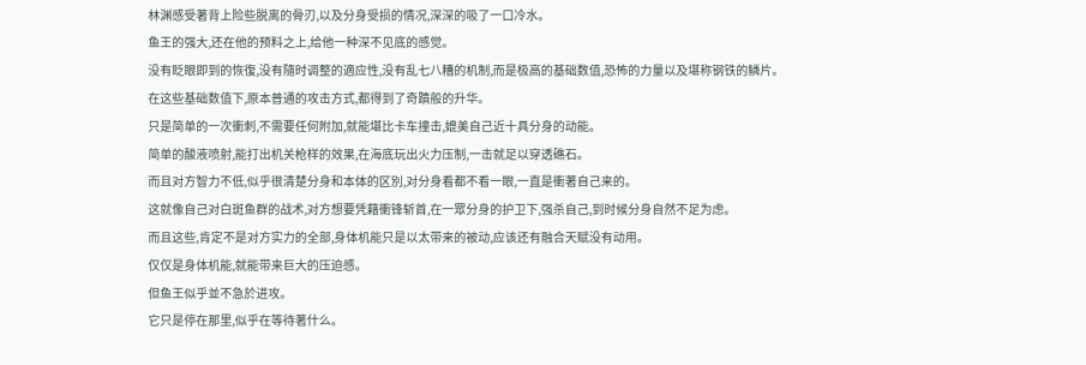林渊感受著背上险些脱离的骨刃,以及分身受损的情况,深深的吸了一口冷水。
鱼王的强大,还在他的预料之上,给他一种深不见底的感觉。
没有眨眼即到的恢復,没有隨时调整的適应性,没有乱七八糟的机制,而是极高的基础数值,恐怖的力量以及堪称钢铁的鳞片。
在这些基础数值下,原本普通的攻击方式,都得到了奇蹟般的升华。
只是简单的一次衝刺,不需要任何附加,就能堪比卡车撞击,媲美自己近十具分身的动能。
简单的酸液喷射,能打出机关枪样的效果,在海底玩出火力压制,一击就足以穿透礁石。
而且对方智力不低,似乎很清楚分身和本体的区別,对分身看都不看一眼,一直是衝著自己来的。
这就像自己对白斑鱼群的战术,对方想要凭藉衝锋斩首,在一眾分身的护卫下,强杀自己,到时候分身自然不足为虑。
而且这些,肯定不是对方实力的全部,身体机能只是以太带来的被动,应该还有融合天赋没有动用。
仅仅是身体机能,就能带来巨大的压迫感。
但鱼王似乎並不急於进攻。
它只是停在那里,似乎在等待著什么。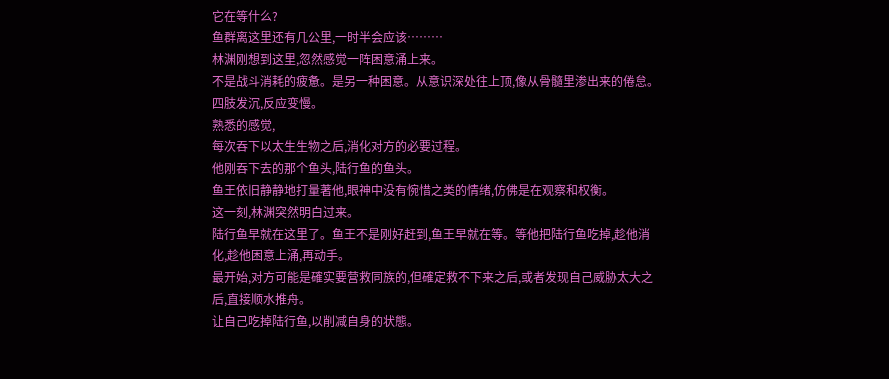它在等什么?
鱼群离这里还有几公里,一时半会应该………
林渊刚想到这里,忽然感觉一阵困意涌上来。
不是战斗消耗的疲惫。是另一种困意。从意识深处往上顶,像从骨髓里渗出来的倦怠。四肢发沉,反应变慢。
熟悉的感觉,
每次吞下以太生生物之后,消化对方的必要过程。
他刚吞下去的那个鱼头,陆行鱼的鱼头。
鱼王依旧静静地打量著他,眼神中没有惋惜之类的情绪,仿佛是在观察和权衡。
这一刻,林渊突然明白过来。
陆行鱼早就在这里了。鱼王不是刚好赶到,鱼王早就在等。等他把陆行鱼吃掉,趁他消化,趁他困意上涌,再动手。
最开始,对方可能是確实要营救同族的,但確定救不下来之后,或者发现自己威胁太大之后,直接顺水推舟。
让自己吃掉陆行鱼,以削减自身的状態。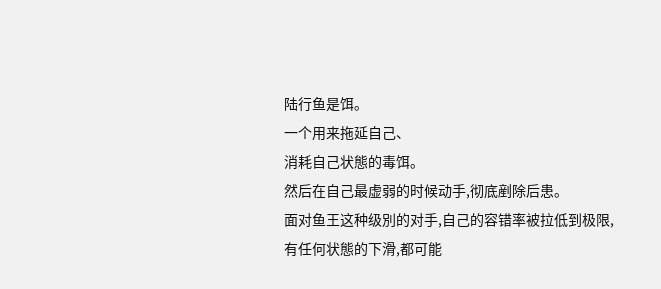陆行鱼是饵。
一个用来拖延自己、
消耗自己状態的毒饵。
然后在自己最虚弱的时候动手,彻底剷除后患。
面对鱼王这种级別的对手,自己的容错率被拉低到极限,有任何状態的下滑,都可能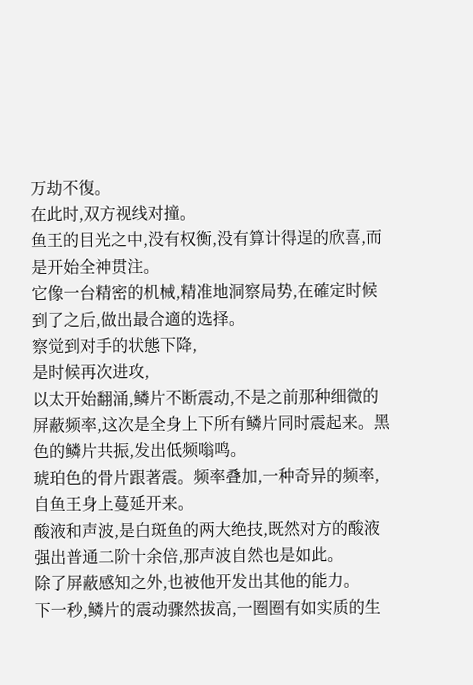万劫不復。
在此时,双方视线对撞。
鱼王的目光之中,没有权衡,没有算计得逞的欣喜,而是开始全神贯注。
它像一台精密的机械,精准地洞察局势,在確定时候到了之后,做出最合適的选择。
察觉到对手的状態下降,
是时候再次进攻,
以太开始翻涌,鳞片不断震动,不是之前那种细微的屏蔽频率,这次是全身上下所有鳞片同时震起来。黑色的鳞片共振,发出低频嗡鸣。
琥珀色的骨片跟著震。频率叠加,一种奇异的频率,自鱼王身上蔓延开来。
酸液和声波,是白斑鱼的两大绝技,既然对方的酸液强出普通二阶十余倍,那声波自然也是如此。
除了屏蔽感知之外,也被他开发出其他的能力。
下一秒,鳞片的震动骤然拔高,一圈圈有如实质的生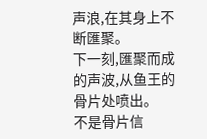声浪,在其身上不断匯聚。
下一刻,匯聚而成的声波,从鱼王的骨片处喷出。
不是骨片信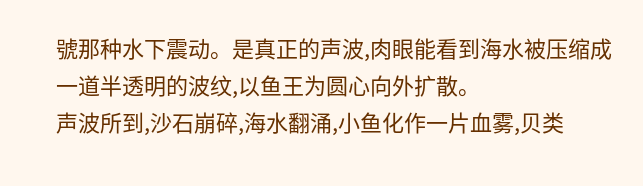號那种水下震动。是真正的声波,肉眼能看到海水被压缩成一道半透明的波纹,以鱼王为圆心向外扩散。
声波所到,沙石崩碎,海水翻涌,小鱼化作一片血雾,贝类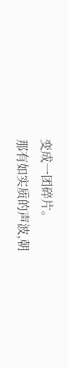变成一团碎片。
那有如实质的声波,朝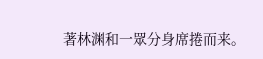著林渊和一眾分身席捲而来。